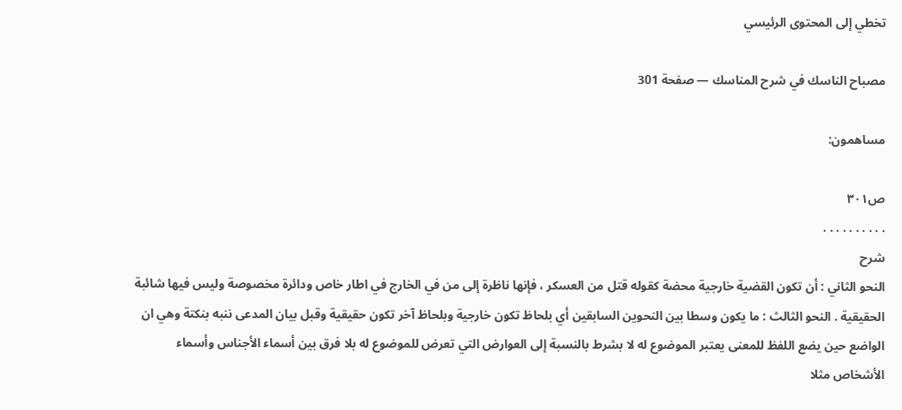تخطي إلى المحتوى الرئيسي

مصباح الناسك في شرح المناسك — صفحة 301

مساهمون:

ص٣٠١
. . . . . . . . . .
شرح
النحو الثاني : أن تكون القضية خارجية محضة كقوله قتل من العسكر ، فإنها ناظرة إلى من في الخارج في اطار خاص ودائرة مخصوصة وليس فيها شائبة الحقيقية . النحو الثالث : ما يكون وسطا بين النحوين السابقين أي بلحاظ تكون خارجية وبلحاظ آخر تكون حقيقية وقبل بيان المدعى ننبه بنكتة وهي ان الواضع حين يضع اللفظ للمعنى يعتبر الموضوع له لا بشرط بالنسبة إلى العوارض التي تعرض للموضوع له بلا فرق بين أسماء الأجناس وأسماء الأشخاص مثلا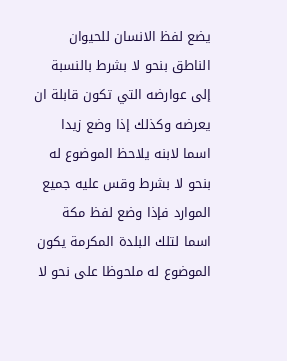يضع لفظ الانسان للحيوان الناطق بنحو لا بشرط بالنسبة إلى عوارضه التي تكون قابلة ان يعرضه وكذلك إذا وضع زيدا اسما لابنه يلاحظ الموضوع له بنحو لا بشرط وقس عليه جميع الموارد فإذا وضع لفظ مكة اسما لتلك البلدة المكرمة يكون الموضوع له ملحوظا على نحو لا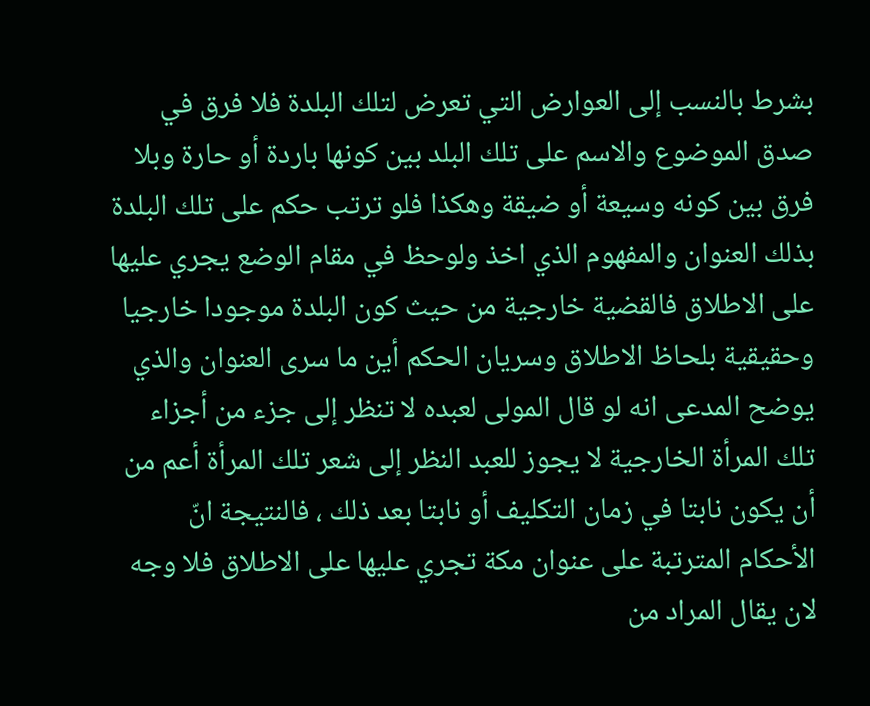بشرط بالنسب إلى العوارض التي تعرض لتلك البلدة فلا فرق في صدق الموضوع والاسم على تلك البلد بين كونها باردة أو حارة وبلا فرق بين كونه وسيعة أو ضيقة وهكذا فلو ترتب حكم على تلك البلدة بذلك العنوان والمفهوم الذي اخذ ولوحظ في مقام الوضع يجري عليها على الاطلاق فالقضية خارجية من حيث كون البلدة موجودا خارجيا وحقيقية بلحاظ الاطلاق وسريان الحكم أين ما سرى العنوان والذي يوضح المدعى انه لو قال المولى لعبده لا تنظر إلى جزء من أجزاء تلك المرأة الخارجية لا يجوز للعبد النظر إلى شعر تلك المرأة أعم من أن يكون نابتا في زمان التكليف أو نابتا بعد ذلك ، فالنتيجة انّ الأحكام المترتبة على عنوان مكة تجري عليها على الاطلاق فلا وجه لان يقال المراد من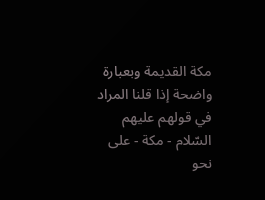مكة القديمة وبعبارة واضحة إذا قلنا المراد في قولهم عليهم السّلام - مكة - على نحو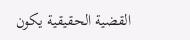القضية الحقيقية يكون